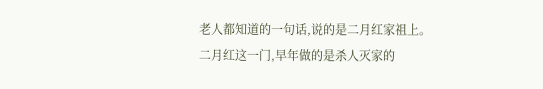老人都知道的一句话,说的是二月红家祖上。
二月红这一门,早年做的是杀人灭家的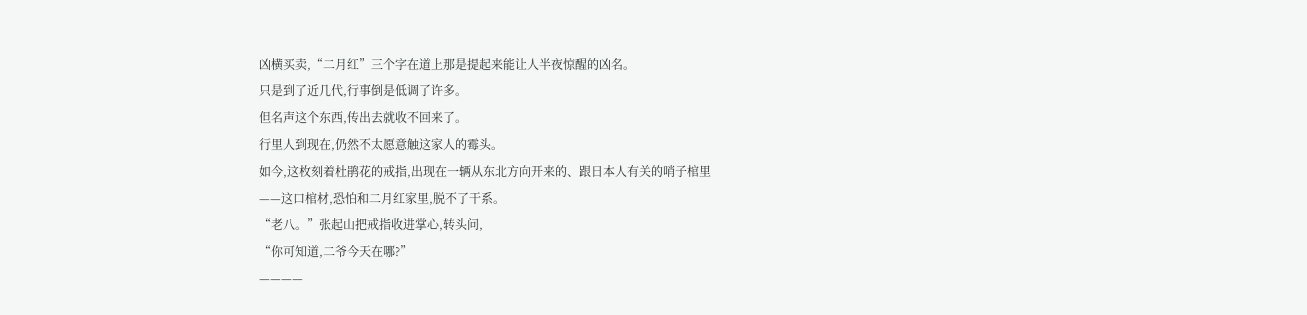凶横买卖,“二月红”三个字在道上那是提起来能让人半夜惊醒的凶名。
只是到了近几代,行事倒是低调了许多。
但名声这个东西,传出去就收不回来了。
行里人到现在,仍然不太愿意触这家人的霉头。
如今,这枚刻着杜鹃花的戒指,出现在一辆从东北方向开来的、跟日本人有关的哨子棺里
——这口棺材,恐怕和二月红家里,脱不了干系。
“老八。”张起山把戒指收进掌心,转头问,
“你可知道,二爷今天在哪?”
————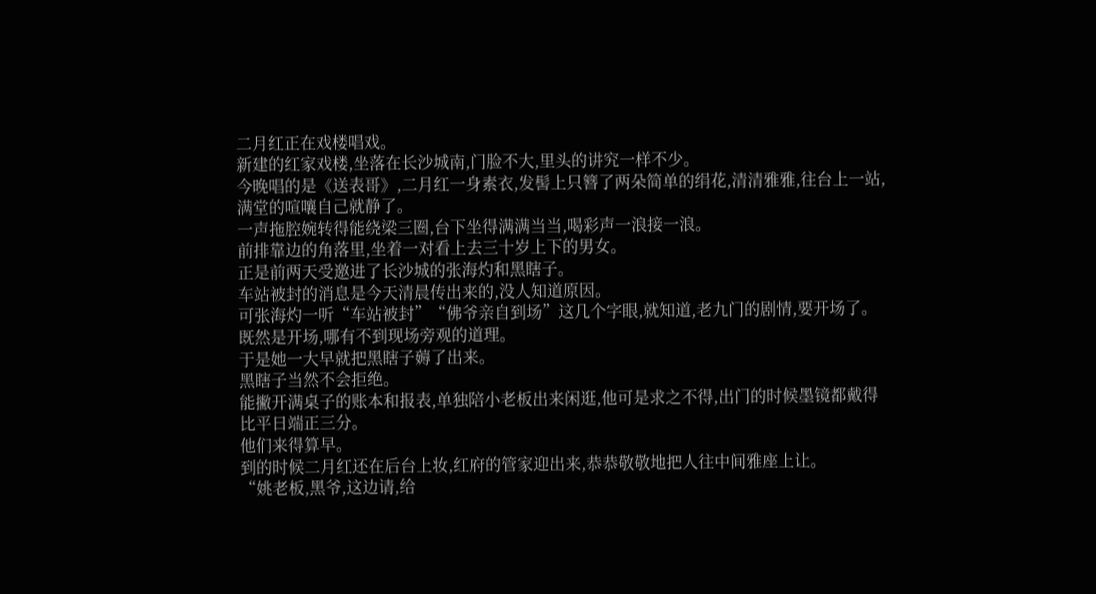二月红正在戏楼唱戏。
新建的红家戏楼,坐落在长沙城南,门脸不大,里头的讲究一样不少。
今晚唱的是《送表哥》,二月红一身素衣,发髻上只簪了两朵简单的绢花,清清雅雅,往台上一站,满堂的喧嚷自己就静了。
一声拖腔婉转得能绕梁三圈,台下坐得满满当当,喝彩声一浪接一浪。
前排靠边的角落里,坐着一对看上去三十岁上下的男女。
正是前两天受邀进了长沙城的张海灼和黑瞎子。
车站被封的消息是今天清晨传出来的,没人知道原因。
可张海灼一听“车站被封”“佛爷亲自到场”这几个字眼,就知道,老九门的剧情,要开场了。
既然是开场,哪有不到现场旁观的道理。
于是她一大早就把黑瞎子薅了出来。
黑瞎子当然不会拒绝。
能撇开满桌子的账本和报表,单独陪小老板出来闲逛,他可是求之不得,出门的时候墨镜都戴得比平日端正三分。
他们来得算早。
到的时候二月红还在后台上妆,红府的管家迎出来,恭恭敬敬地把人往中间雅座上让。
“姚老板,黑爷,这边请,给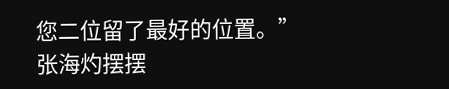您二位留了最好的位置。”
张海灼摆摆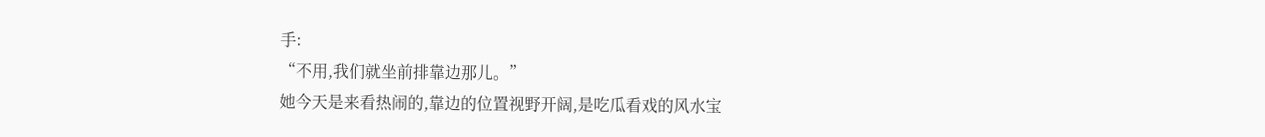手:
“不用,我们就坐前排靠边那儿。”
她今天是来看热闹的,靠边的位置视野开阔,是吃瓜看戏的风水宝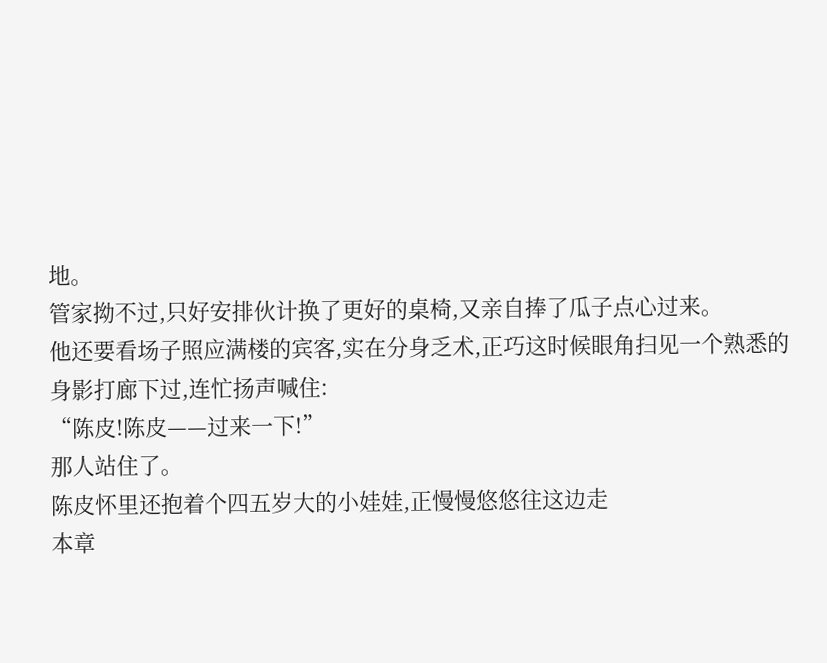地。
管家拗不过,只好安排伙计换了更好的桌椅,又亲自捧了瓜子点心过来。
他还要看场子照应满楼的宾客,实在分身乏术,正巧这时候眼角扫见一个熟悉的身影打廊下过,连忙扬声喊住:
“陈皮!陈皮——过来一下!”
那人站住了。
陈皮怀里还抱着个四五岁大的小娃娃,正慢慢悠悠往这边走
本章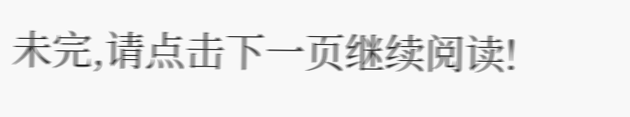未完,请点击下一页继续阅读!